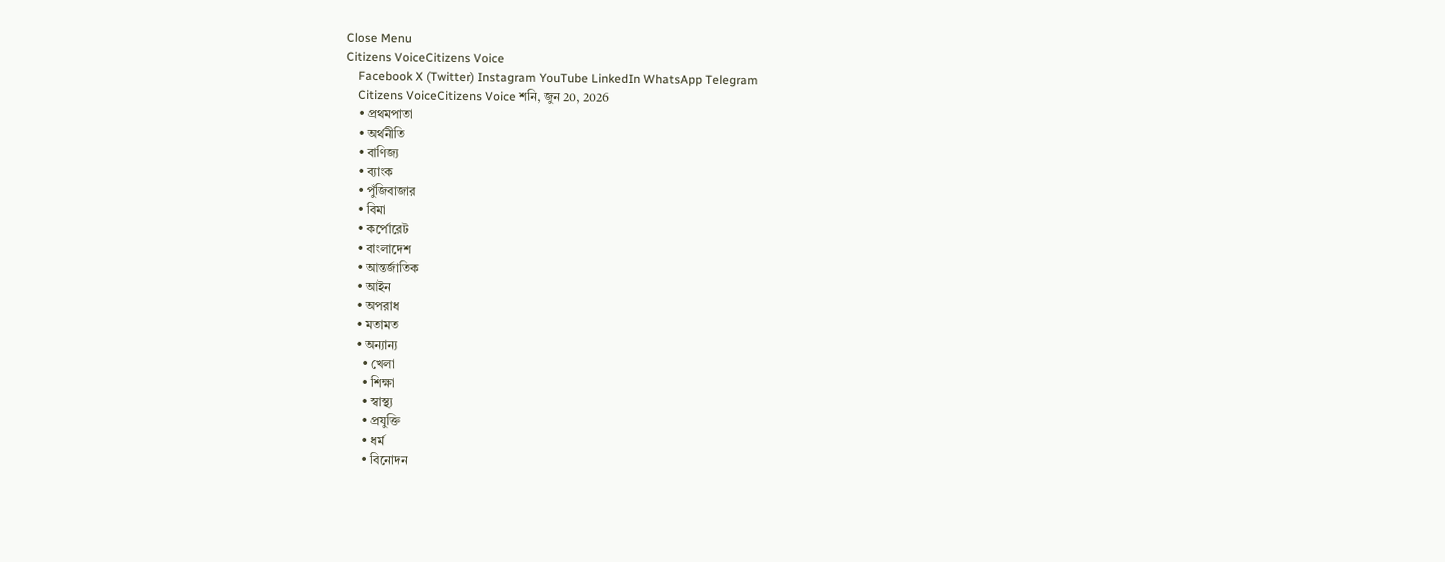Close Menu
Citizens VoiceCitizens Voice
    Facebook X (Twitter) Instagram YouTube LinkedIn WhatsApp Telegram
    Citizens VoiceCitizens Voice শনি, জুন 20, 2026
    • প্রথমপাতা
    • অর্থনীতি
    • বাণিজ্য
    • ব্যাংক
    • পুঁজিবাজার
    • বিমা
    • কর্পোরেট
    • বাংলাদেশ
    • আন্তর্জাতিক
    • আইন
    • অপরাধ
    • মতামত
    • অন্যান্য
      • খেলা
      • শিক্ষা
      • স্বাস্থ্য
      • প্রযুক্তি
      • ধর্ম
      • বিনোদন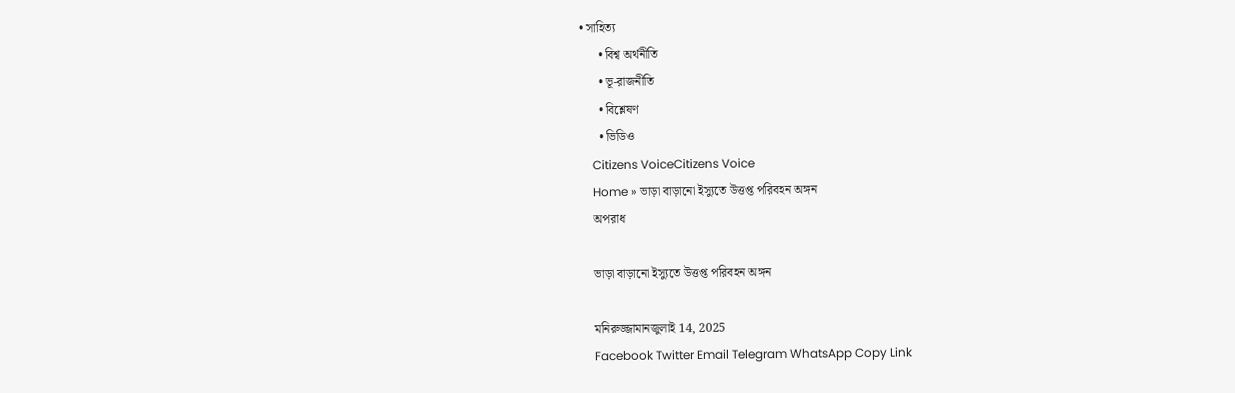• সাহিত্য
      • বিশ্ব অর্থনীতি
      • ভূ-রাজনীতি
      • বিশ্লেষণ
      • ভিডিও
    Citizens VoiceCitizens Voice
    Home » ভাড়া বাড়ানো ইস্যুতে উত্তপ্ত পরিবহন অঙ্গন
    অপরাধ

    ভাড়া বাড়ানো ইস্যুতে উত্তপ্ত পরিবহন অঙ্গন

    মনিরুজ্জামানজুলাই 14, 2025
    Facebook Twitter Email Telegram WhatsApp Copy Link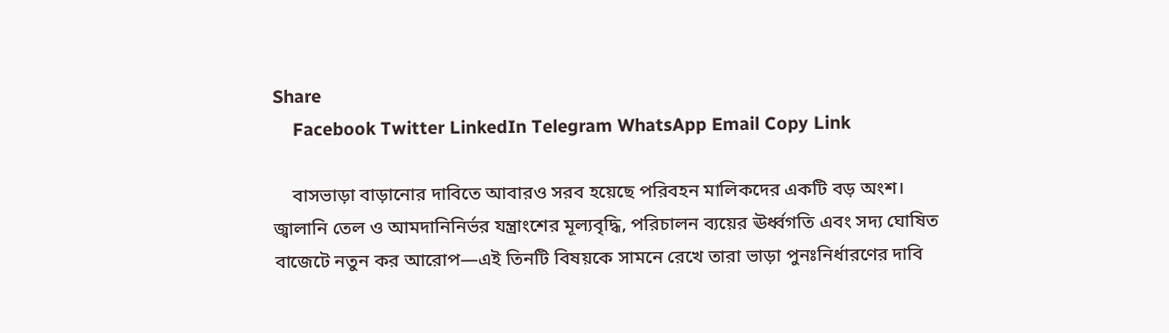Share
    Facebook Twitter LinkedIn Telegram WhatsApp Email Copy Link

    বাসভাড়া বাড়ানোর দাবিতে আবারও সরব হয়েছে পরিবহন মালিকদের একটি বড় অংশ। জ্বালানি তেল ও আমদানিনির্ভর যন্ত্রাংশের মূল্যবৃদ্ধি, পরিচালন ব্যয়ের ঊর্ধ্বগতি এবং সদ্য ঘোষিত বাজেটে নতুন কর আরোপ—এই তিনটি বিষয়কে সামনে রেখে তারা ভাড়া পুনঃনির্ধারণের দাবি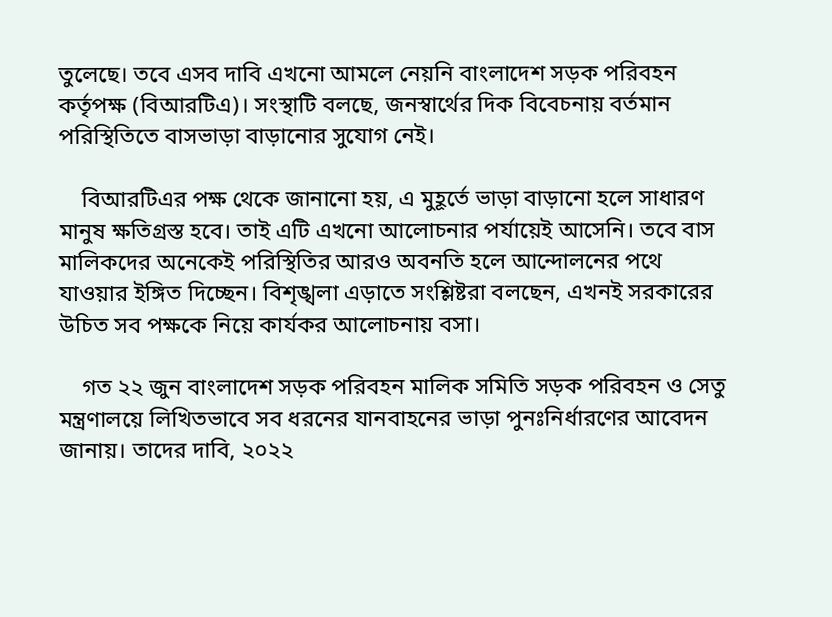তুলেছে। তবে এসব দাবি এখনো আমলে নেয়নি বাংলাদেশ সড়ক পরিবহন কর্তৃপক্ষ (বিআরটিএ)। সংস্থাটি বলছে, জনস্বার্থের দিক বিবেচনায় বর্তমান পরিস্থিতিতে বাসভাড়া বাড়ানোর সুযোগ নেই।

    বিআরটিএর পক্ষ থেকে জানানো হয়, এ মুহূর্তে ভাড়া বাড়ানো হলে সাধারণ মানুষ ক্ষতিগ্রস্ত হবে। তাই এটি এখনো আলোচনার পর্যায়েই আসেনি। তবে বাস মালিকদের অনেকেই পরিস্থিতির আরও অবনতি হলে আন্দোলনের পথে যাওয়ার ইঙ্গিত দিচ্ছেন। বিশৃঙ্খলা এড়াতে সংশ্লিষ্টরা বলছেন, এখনই সরকারের উচিত সব পক্ষকে নিয়ে কার্যকর আলোচনায় বসা।

    গত ২২ জুন বাংলাদেশ সড়ক পরিবহন মালিক সমিতি সড়ক পরিবহন ও সেতু মন্ত্রণালয়ে লিখিতভাবে সব ধরনের যানবাহনের ভাড়া পুনঃনির্ধারণের আবেদন জানায়। তাদের দাবি, ২০২২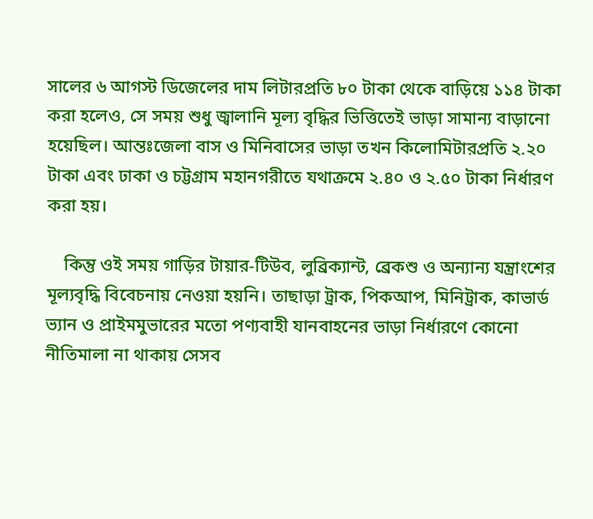সালের ৬ আগস্ট ডিজেলের দাম লিটারপ্রতি ৮০ টাকা থেকে বাড়িয়ে ১১৪ টাকা করা হলেও, সে সময় শুধু জ্বালানি মূল্য বৃদ্ধির ভিত্তিতেই ভাড়া সামান্য বাড়ানো হয়েছিল। আন্তঃজেলা বাস ও মিনিবাসের ভাড়া তখন কিলোমিটারপ্রতি ২.২০ টাকা এবং ঢাকা ও চট্টগ্রাম মহানগরীতে যথাক্রমে ২.৪০ ও ২.৫০ টাকা নির্ধারণ করা হয়।

    কিন্তু ওই সময় গাড়ির টায়ার-টিউব, লুব্রিক্যান্ট, ব্রেকশু ও অন্যান্য যন্ত্রাংশের মূল্যবৃদ্ধি বিবেচনায় নেওয়া হয়নি। তাছাড়া ট্রাক, পিকআপ, মিনিট্রাক, কাভার্ড ভ্যান ও প্রাইমমুভারের মতো পণ্যবাহী যানবাহনের ভাড়া নির্ধারণে কোনো নীতিমালা না থাকায় সেসব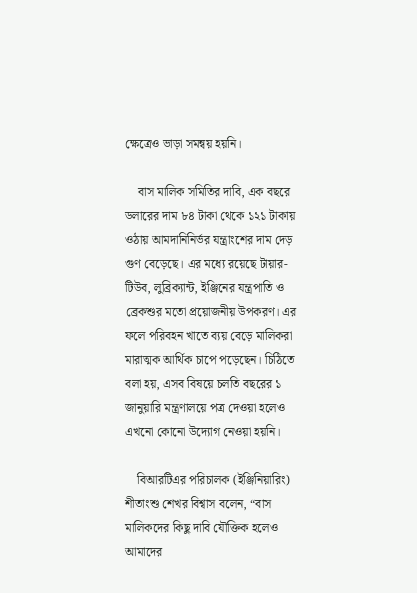ক্ষেত্রেও ভাড়া সমন্বয় হয়নি।

    বাস মালিক সমিতির দাবি, এক বছরে ডলারের দাম ৮৪ টাকা থেকে ১২১ টাকায় ওঠায় আমদানিনির্ভর যন্ত্রাংশের দাম দেড় গুণ বেড়েছে। এর মধ্যে রয়েছে টায়ার-টিউব, লুব্রিক্যান্ট, ইঞ্জিনের যন্ত্রপাতি ও ব্রেকশুর মতো প্রয়োজনীয় উপকরণ। এর ফলে পরিবহন খাতে ব্যয় বেড়ে মালিকরা মারাত্মক আর্থিক চাপে পড়েছেন। চিঠিতে বলা হয়, এসব বিষয়ে চলতি বছরের ১ জানুয়ারি মন্ত্রণালয়ে পত্র দেওয়া হলেও এখনো কোনো উদ্যোগ নেওয়া হয়নি।

    বিআরটিএর পরিচালক (ইঞ্জিনিয়ারিং) শীতাংশু শেখর বিশ্বাস বলেন, “বাস মালিকদের কিছু দাবি যৌক্তিক হলেও আমাদের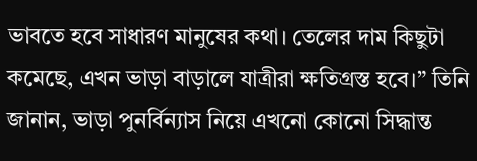ভাবতে হবে সাধারণ মানুষের কথা। তেলের দাম কিছুটা কমেছে, এখন ভাড়া বাড়ালে যাত্রীরা ক্ষতিগ্রস্ত হবে।” তিনি জানান, ভাড়া পুনর্বিন্যাস নিয়ে এখনো কোনো সিদ্ধান্ত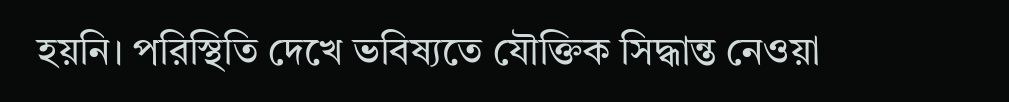হয়নি। পরিস্থিতি দেখে ভবিষ্যতে যৌক্তিক সিদ্ধান্ত নেওয়া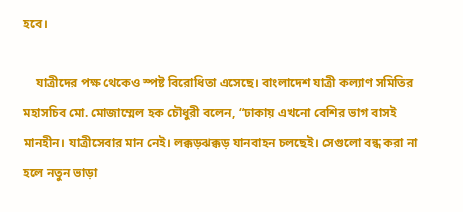হবে।

    যাত্রীদের পক্ষ থেকেও স্পষ্ট বিরোধিতা এসেছে। বাংলাদেশ যাত্রী কল্যাণ সমিতির মহাসচিব মো. মোজাম্মেল হক চৌধুরী বলেন, “ঢাকায় এখনো বেশির ভাগ বাসই মানহীন। যাত্রীসেবার মান নেই। লক্কড়ঝক্কড় যানবাহন চলছেই। সেগুলো বন্ধ করা না হলে নতুন ভাড়া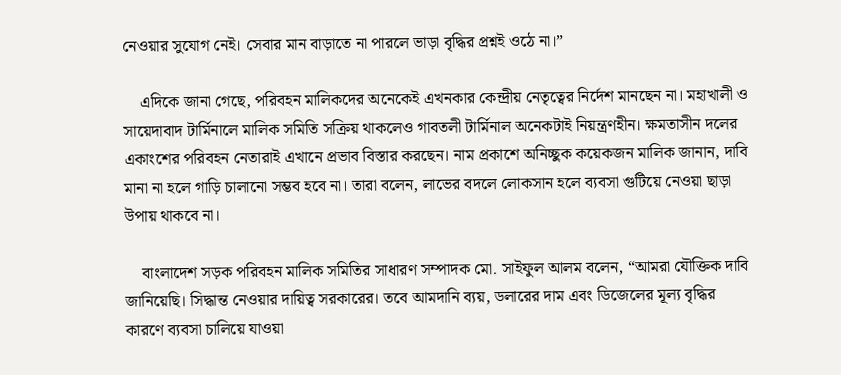নেওয়ার সুযোগ নেই। সেবার মান বাড়াতে না পারলে ভাড়া বৃদ্ধির প্রশ্নই ওঠে না।”

    এদিকে জানা গেছে, পরিবহন মালিকদের অনেকেই এখনকার কেন্দ্রীয় নেতৃত্বের নির্দেশ মানছেন না। মহাখালী ও সায়েদাবাদ টার্মিনালে মালিক সমিতি সক্রিয় থাকলেও গাবতলী টার্মিনাল অনেকটাই নিয়ন্ত্রণহীন। ক্ষমতাসীন দলের একাংশের পরিবহন নেতারাই এখানে প্রভাব বিস্তার করছেন। নাম প্রকাশে অনিচ্ছুক কয়েকজন মালিক জানান, দাবি মানা না হলে গাড়ি চালানো সম্ভব হবে না। তারা বলেন, লাভের বদলে লোকসান হলে ব্যবসা গুটিয়ে নেওয়া ছাড়া উপায় থাকবে না।

    বাংলাদেশ সড়ক পরিবহন মালিক সমিতির সাধারণ সম্পাদক মো. সাইফুল আলম বলেন, “আমরা যৌক্তিক দাবি জানিয়েছি। সিদ্ধান্ত নেওয়ার দায়িত্ব সরকারের। তবে আমদানি ব্যয়, ডলারের দাম এবং ডিজেলের মূল্য বৃদ্ধির কারণে ব্যবসা চালিয়ে যাওয়া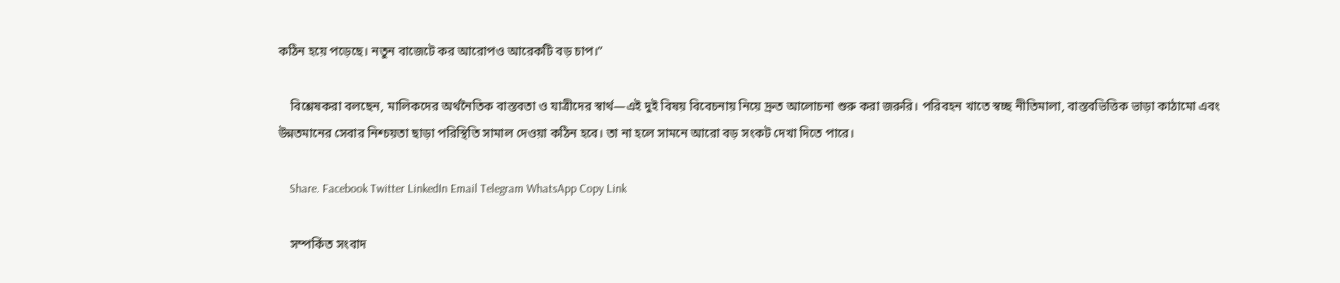কঠিন হয়ে পড়েছে। নতুন বাজেটে কর আরোপও আরেকটি বড় চাপ।”

    বিশ্লেষকরা বলছেন, মালিকদের অর্থনৈতিক বাস্তবতা ও যাত্রীদের স্বার্থ—এই দুই বিষয় বিবেচনায় নিয়ে দ্রুত আলোচনা শুরু করা জরুরি। পরিবহন খাতে স্বচ্ছ নীতিমালা, বাস্তবভিত্তিক ভাড়া কাঠামো এবং উন্নতমানের সেবার নিশ্চয়তা ছাড়া পরিস্থিতি সামাল দেওয়া কঠিন হবে। তা না হলে সামনে আরো বড় সংকট দেখা দিতে পারে।

    Share. Facebook Twitter LinkedIn Email Telegram WhatsApp Copy Link

    সম্পর্কিত সংবাদ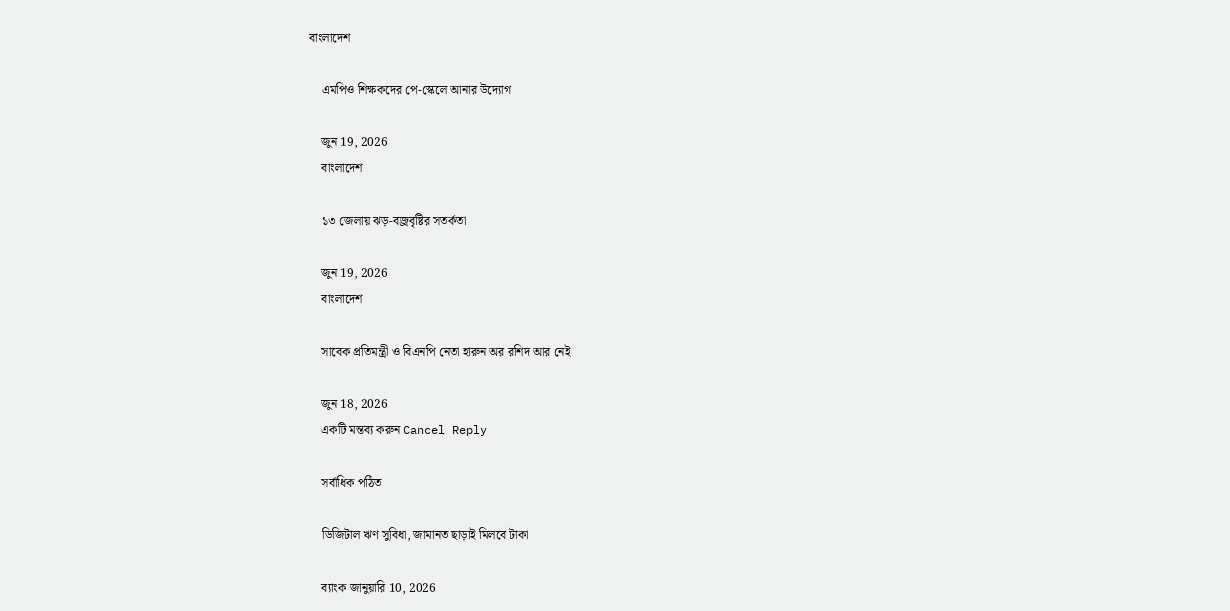বাংলাদেশ

    এমপিও শিক্ষকদের পে-স্কেলে আনার উদ্যোগ

    জুন 19, 2026
    বাংলাদেশ

    ১৩ জেলায় ঝড়-বজ্রবৃষ্টির সতর্কতা

    জুন 19, 2026
    বাংলাদেশ

    সাবেক প্রতিমন্ত্রী ও বিএনপি নেতা হারুন অর রশিদ আর নেই

    জুন 18, 2026
    একটি মন্তব্য করুন Cancel Reply

    সর্বাধিক পঠিত

    ডিজিটাল ঋণ সুবিধা, জামানত ছাড়াই মিলবে টাকা

    ব্যাংক জানুয়ারি 10, 2026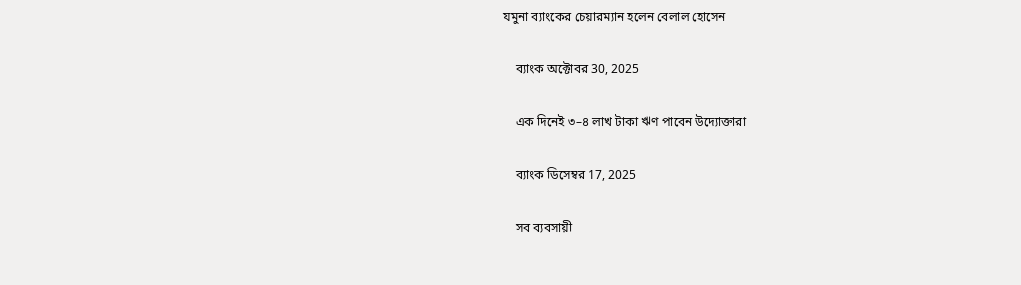যমুনা ব্যাংকের চেয়ারম্যান হলেন বেলাল হোসেন

    ব্যাংক অক্টোবর 30, 2025

    এক দিনেই ৩–৪ লাখ টাকা ঋণ পাবেন উদ্যোক্তারা

    ব্যাংক ডিসেম্বর 17, 2025

    সব ব্যবসায়ী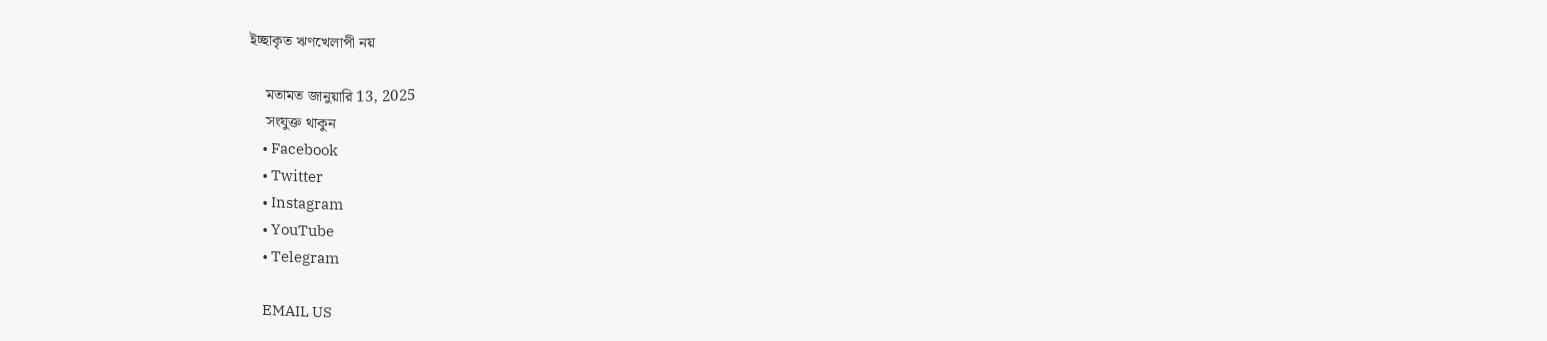ইচ্ছাকৃত ঋণখেলাপী নয়

    মতামত জানুয়ারি 13, 2025
    সংযুক্ত থাকুন
    • Facebook
    • Twitter
    • Instagram
    • YouTube
    • Telegram

    EMAIL US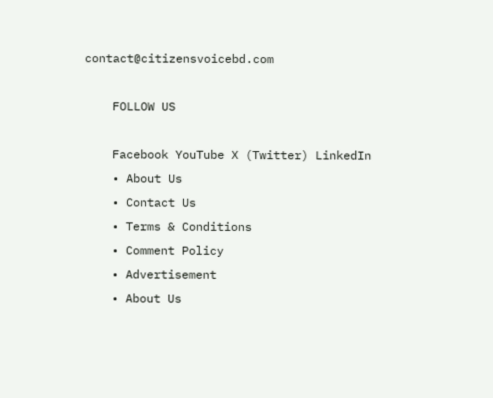contact@citizensvoicebd.com

    FOLLOW US

    Facebook YouTube X (Twitter) LinkedIn
    • About Us
    • Contact Us
    • Terms & Conditions
    • Comment Policy
    • Advertisement
    • About Us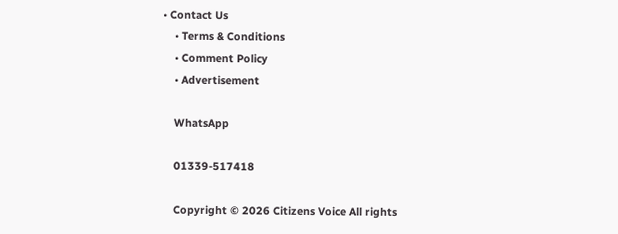• Contact Us
    • Terms & Conditions
    • Comment Policy
    • Advertisement

    WhatsApp

    01339-517418

    Copyright © 2026 Citizens Voice All rights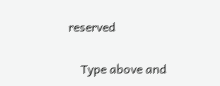reserved

    Type above and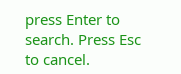press Enter to search. Press Esc to cancel.